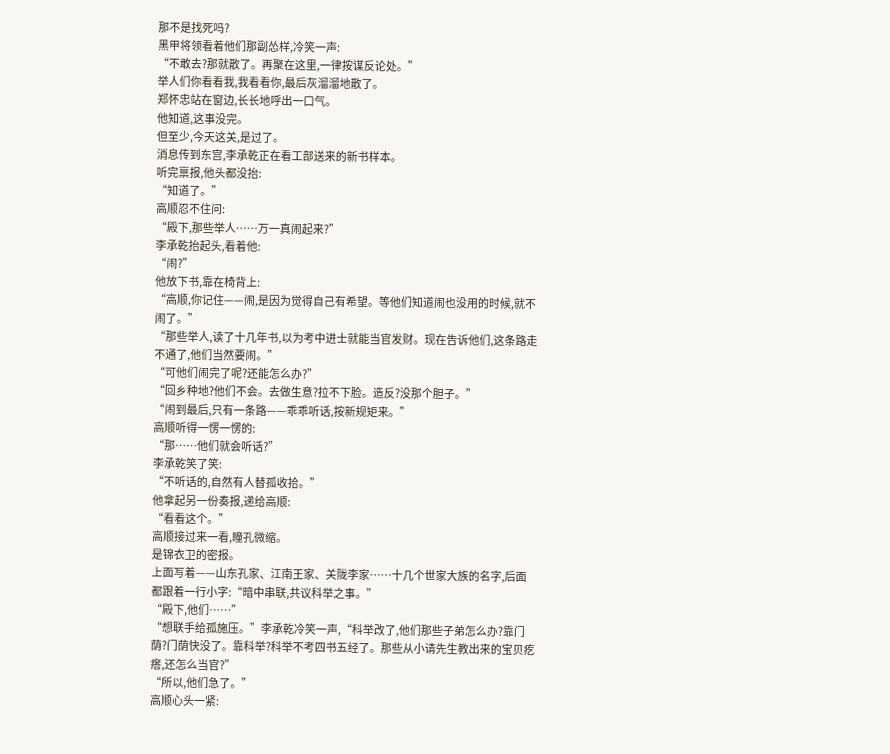那不是找死吗?
黑甲将领看着他们那副怂样,冷笑一声:
“不敢去?那就散了。再聚在这里,一律按谋反论处。”
举人们你看看我,我看看你,最后灰溜溜地散了。
郑怀忠站在窗边,长长地呼出一口气。
他知道,这事没完。
但至少,今天这关,是过了。
消息传到东宫,李承乾正在看工部送来的新书样本。
听完禀报,他头都没抬:
“知道了。”
高顺忍不住问:
“殿下,那些举人……万一真闹起来?”
李承乾抬起头,看着他:
“闹?”
他放下书,靠在椅背上:
“高顺,你记住——闹,是因为觉得自己有希望。等他们知道闹也没用的时候,就不闹了。”
“那些举人,读了十几年书,以为考中进士就能当官发财。现在告诉他们,这条路走不通了,他们当然要闹。”
“可他们闹完了呢?还能怎么办?”
“回乡种地?他们不会。去做生意?拉不下脸。造反?没那个胆子。”
“闹到最后,只有一条路——乖乖听话,按新规矩来。”
高顺听得一愣一愣的:
“那……他们就会听话?”
李承乾笑了笑:
“不听话的,自然有人替孤收拾。”
他拿起另一份奏报,递给高顺:
“看看这个。”
高顺接过来一看,瞳孔微缩。
是锦衣卫的密报。
上面写着——山东孔家、江南王家、关陇李家……十几个世家大族的名字,后面都跟着一行小字:“暗中串联,共议科举之事。”
“殿下,他们……”
“想联手给孤施压。”李承乾冷笑一声,“科举改了,他们那些子弟怎么办?靠门荫?门荫快没了。靠科举?科举不考四书五经了。那些从小请先生教出来的宝贝疙瘩,还怎么当官?”
“所以,他们急了。”
高顺心头一紧: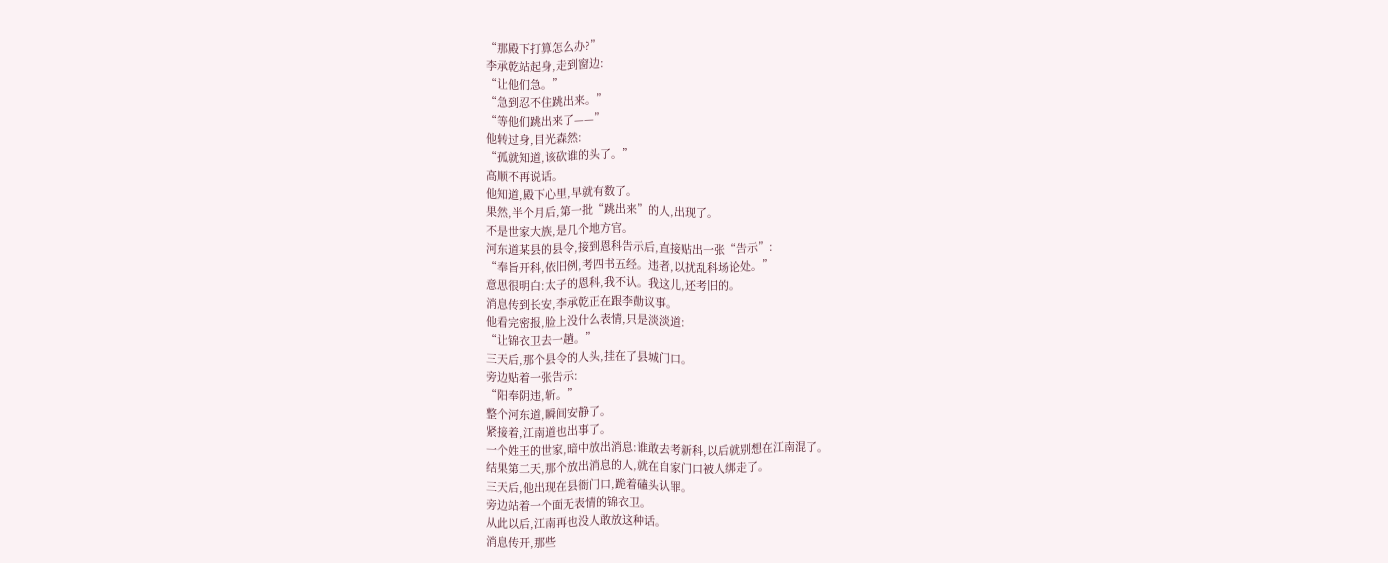“那殿下打算怎么办?”
李承乾站起身,走到窗边:
“让他们急。”
“急到忍不住跳出来。”
“等他们跳出来了——”
他转过身,目光森然:
“孤就知道,该砍谁的头了。”
高顺不再说话。
他知道,殿下心里,早就有数了。
果然,半个月后,第一批“跳出来”的人,出现了。
不是世家大族,是几个地方官。
河东道某县的县令,接到恩科告示后,直接贴出一张“告示”:
“奉旨开科,依旧例,考四书五经。违者,以扰乱科场论处。”
意思很明白:太子的恩科,我不认。我这儿,还考旧的。
消息传到长安,李承乾正在跟李勣议事。
他看完密报,脸上没什么表情,只是淡淡道:
“让锦衣卫去一趟。”
三天后,那个县令的人头,挂在了县城门口。
旁边贴着一张告示:
“阳奉阴违,斩。”
整个河东道,瞬间安静了。
紧接着,江南道也出事了。
一个姓王的世家,暗中放出消息:谁敢去考新科,以后就别想在江南混了。
结果第二天,那个放出消息的人,就在自家门口被人绑走了。
三天后,他出现在县衙门口,跪着磕头认罪。
旁边站着一个面无表情的锦衣卫。
从此以后,江南再也没人敢放这种话。
消息传开,那些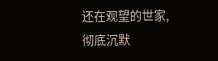还在观望的世家,彻底沉默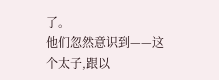了。
他们忽然意识到——这个太子,跟以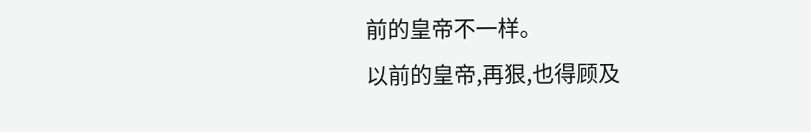前的皇帝不一样。
以前的皇帝,再狠,也得顾及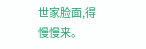世家脸面,得慢慢来。